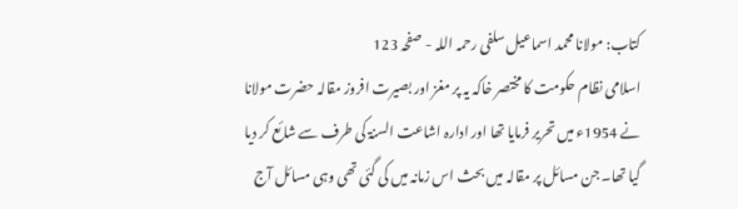کتاب: مولانا محمد اسماعیل سلفی رحمہ اللہ - صفحہ 123
اسلامی نظام حکومت کا مختصر خاکہ یہ پر مغز اور بصیرت افروز مقالہ حضرت مولانا نے 1954ء میں تحریر فرمایا تھا اور ادارہ اشاعت السنۃ کی طرف سے شائع کر دیا گیا تھا۔ جن مسائل پر مقالہ میں بحث اس زمانہ میں کی گئی تھی وہی مسائل آج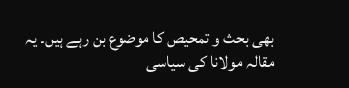بھی بحث و تمحیص کا موضوع بن رہے ہیں۔ یہ مقالہ مولانا کی سیاسی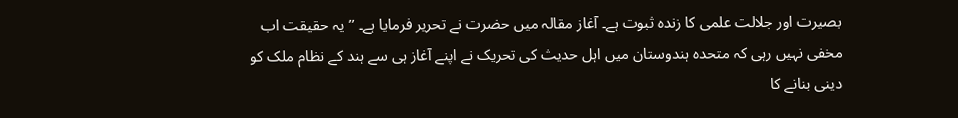بصیرت اور جلالت علمی کا زندہ ثبوت ہے۔ آغاز مقالہ میں حضرت نے تحریر فرمایا ہے۔ ’’یہ حقیقت اب مخفی نہیں رہی کہ متحدہ ہندوستان میں اہل حدیث کی تحریک نے اپنے آغاز ہی سے ہند کے نظام ملک کو دینی بنانے کا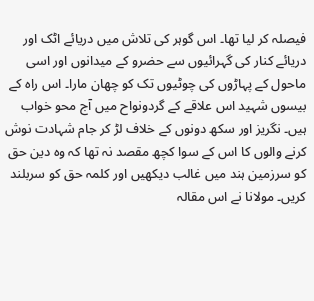فیصلہ کر لیا تھا۔ اس گوہر کی تلاش میں دریائے اٹک اور دریائے کنار کی گہرائیوں سے حضرو کے میدانوں اور اسی ماحول کے پہاڑوں کی چوٹیوں تک کو چھان مارا۔ اس راہ کے بیسوں شہید اس علاقے کے گردونواح میں آج محو خواب ہیں۔ نگریز اور سکھ دونوں کے خلاف لڑ کر جام شہادت نوش کرنے والوں کا اس کے سوا کچھ مقصد نہ تھا کہ وہ دین حق کو سرزمین ہند میں غالب دیکھیں اور کلمہ حق کو سربلند کریں۔ مولانا نے اس مقالہ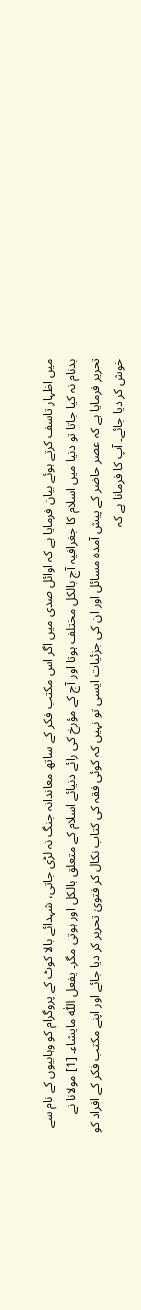میں اظہار تاسف کرتے ہوئے بیان فرمایا ہے کہ اوائل صدی میں اگر اس مکتب فکر کے ساتھ معاندانہ جنگ نہ لڑی جاتی، شہدائے بالا کوٹ کے پروگرام کو وہابیوں کے نام سے بدنام نہ کیا جاتا تو دنیا میں اسلام کا جغرافیہ آج بالکل مختلف ہوتا اور آج کے مؤرخ کی رائے دنیائے اسلام کے متعلق بالکل اور ہوتی مگر۔ یفعل اللّٰه مایشاء۔ [1] مولانا نے تحریر فرمایا ہے کہ عصر حاضر کے پیش آمدہ مسائل اور ان کی جزئیات ایسی تو نہیں کہ کوئی فقہ کی کتاب نکال کر فتویٰ تحریر کر دیا جائے اور اپنے مکتب فکر کے افراد کو خوش کر دیا جائے۔ آپ کا فرمانا ہے کہ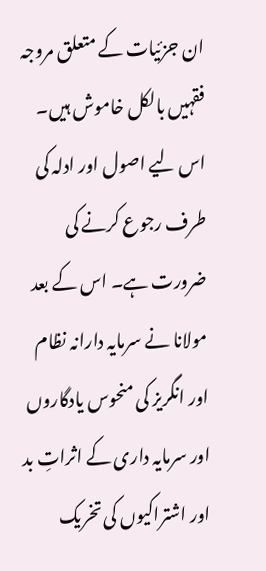ان جزئیات کے متعلق مروجہ فقہیں بالکل خاموش ہیں۔ اس لیے اصول اور ادلہ کی طرف رجوع کرنے کی ضرورت ہے۔ اس کے بعد مولانا نے سرمایہ دارانہ نظام اور انگریز کی منحوس یادگاروں اور سرمایہ داری کے اثراتِ بد اور اشتراکیوں کی تخریک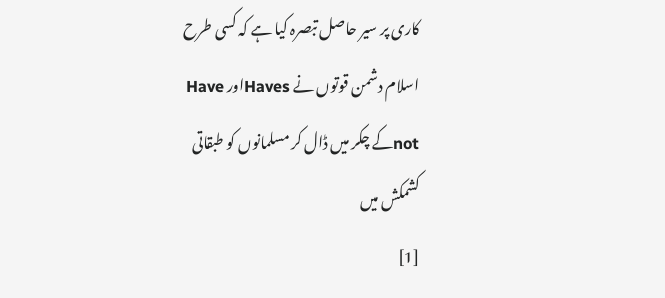کاری پر سیر حاصل تبصرہ کیا ہے کہ کسی طرح اسلام دشمن قوتوں نے Havesاور Have notکے چکر میں ڈال کر مسلمانوں کو طبقاتی کشمکش میں
[1]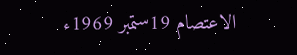الاعتصام 19ستمبر 1969ء